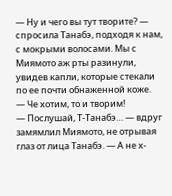— Ну и чего вы тут творите? — спросила Танабэ, подходя к нам, с мокрыми волосами. Мы с Миямото аж рты разинули, увидев капли, которые стекали по ее почти обнаженной коже.
— Че хотим, то и творим!
— Послушай, Т-Танабэ… — вдруг замямлил Миямото, не отрывая глаз от лица Танабэ. — А не х-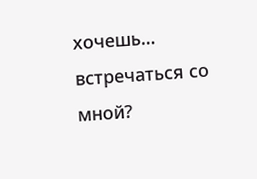хочешь… встречаться со мной?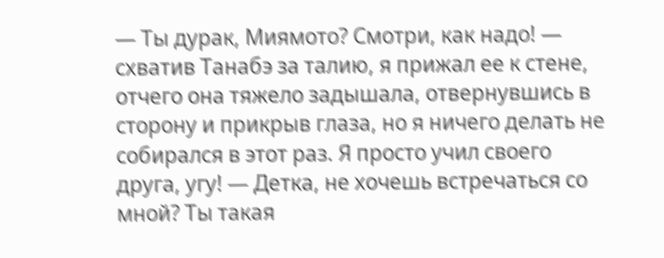— Ты дурак, Миямото? Смотри, как надо! — схватив Танабэ за талию, я прижал ее к стене, отчего она тяжело задышала, отвернувшись в сторону и прикрыв глаза, но я ничего делать не собирался в этот раз. Я просто учил своего друга, угу! — Детка, не хочешь встречаться со мной? Ты такая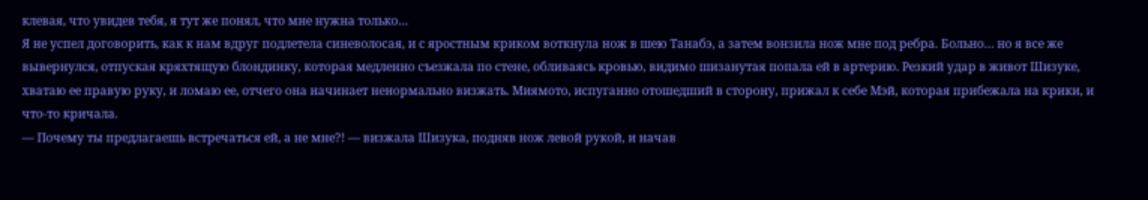клевая, что увидев тебя, я тут же понял, что мне нужна только…
Я не успел договорить, как к нам вдруг подлетела синеволосая, и с яростным криком воткнула нож в шею Танабэ, а затем вонзила нож мне под ребра. Больно… но я все же вывернулся, отпуская кряхтящую блондинку, которая медленно съезжала по стене, обливаясь кровью, видимо шизанутая попала ей в артерию. Резкий удар в живот Шизуке, хватаю ее правую руку, и ломаю ее, отчего она начинает ненормально визжать. Миямото, испуганно отошедший в сторону, прижал к себе Мэй, которая прибежала на крики, и что-то кричала.
— Почему ты предлагаешь встречаться ей, а не мне?! — визжала Шизука, подняв нож левой рукой, и начав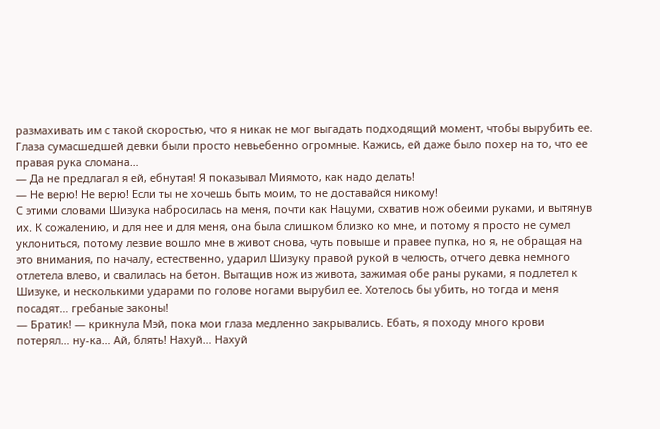размахивать им с такой скоростью, что я никак не мог выгадать подходящий момент, чтобы вырубить ее. Глаза сумасшедшей девки были просто невьебенно огромные. Кажись, ей даже было похер на то, что ее правая рука сломана…
— Да не предлагал я ей, ебнутая! Я показывал Миямото, как надо делать!
— Не верю! Не верю! Если ты не хочешь быть моим, то не доставайся никому!
С этими словами Шизука набросилась на меня, почти как Нацуми, схватив нож обеими руками, и вытянув их. К сожалению, и для нее и для меня, она была слишком близко ко мне, и потому я просто не сумел уклониться, потому лезвие вошло мне в живот снова, чуть повыше и правее пупка, но я, не обращая на это внимания, по началу, естественно, ударил Шизуку правой рукой в челюсть, отчего девка немного отлетела влево, и свалилась на бетон. Вытащив нож из живота, зажимая обе раны руками, я подлетел к Шизуке, и несколькими ударами по голове ногами вырубил ее. Хотелось бы убить, но тогда и меня посадят… гребаные законы!
— Братик! — крикнула Мэй, пока мои глаза медленно закрывались. Ебать, я походу много крови потерял… ну-ка… Ай, блять! Нахуй… Нахуй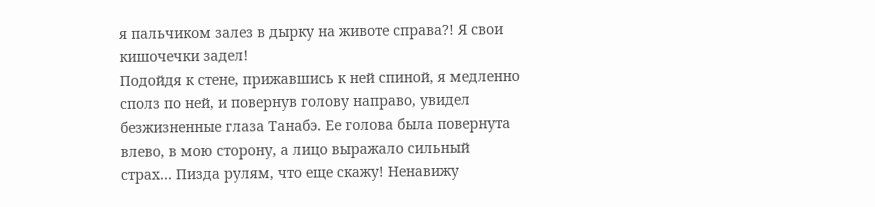я пальчиком залез в дырку на животе справа?! Я свои кишочечки задел!
Подойдя к стене, прижавшись к ней спиной, я медленно сполз по ней, и повернув голову направо, увидел безжизненные глаза Танабэ. Ее голова была повернута влево, в мою сторону, а лицо выражало сильный страх… Пизда рулям, что еще скажу! Ненавижу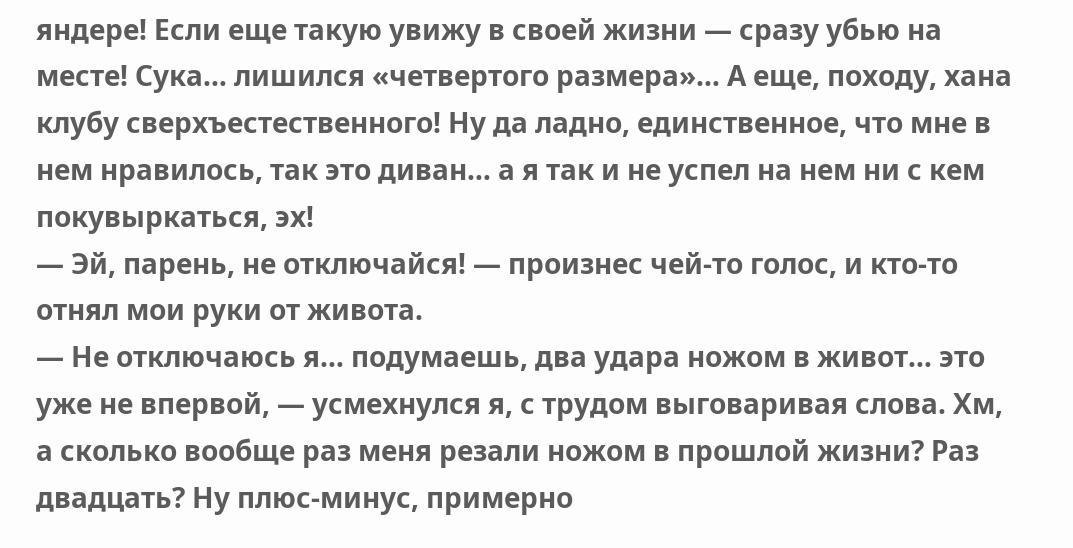яндере! Если еще такую увижу в своей жизни — сразу убью на месте! Сука… лишился «четвертого размера»… А еще, походу, хана клубу сверхъестественного! Ну да ладно, единственное, что мне в нем нравилось, так это диван… а я так и не успел на нем ни с кем покувыркаться, эх!
— Эй, парень, не отключайся! — произнес чей-то голос, и кто-то отнял мои руки от живота.
— Не отключаюсь я… подумаешь, два удара ножом в живот… это уже не впервой, — усмехнулся я, с трудом выговаривая слова. Хм, а сколько вообще раз меня резали ножом в прошлой жизни? Раз двадцать? Ну плюс-минус, примерно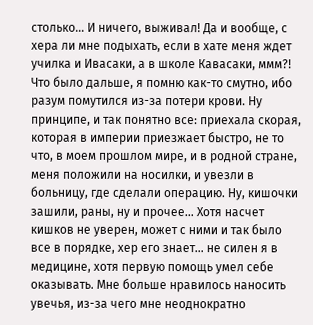столько… И ничего, выживал! Да и вообще, с хера ли мне подыхать, если в хате меня ждет училка и Ивасаки, а в школе Кавасаки, ммм?!
Что было дальше, я помню как-то смутно, ибо разум помутился из-за потери крови. Ну принципе, и так понятно все: приехала скорая, которая в империи приезжает быстро, не то что, в моем прошлом мире, и в родной стране, меня положили на носилки, и увезли в больницу, где сделали операцию. Ну, кишочки зашили, раны, ну и прочее… Хотя насчет кишков не уверен, может с ними и так было все в порядке, хер его знает… не силен я в медицине, хотя первую помощь умел себе оказывать. Мне больше нравилось наносить увечья, из-за чего мне неоднократно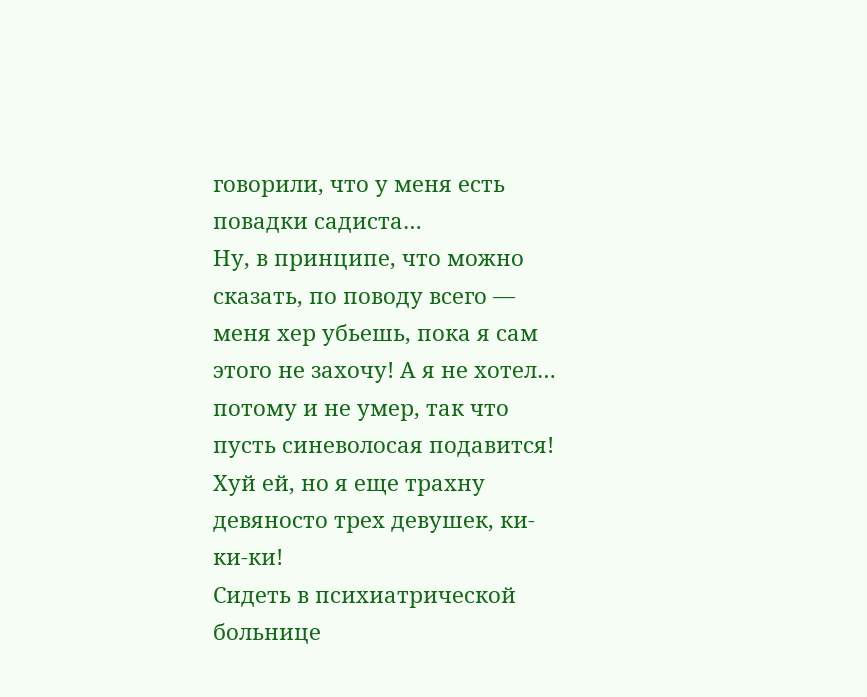говорили, что у меня есть повадки садиста…
Ну, в принципе, что можно сказать, по поводу всего — меня хер убьешь, пока я сам этого не захочу! А я не хотел… потому и не умер, так что пусть синеволосая подавится! Хуй ей, но я еще трахну девяносто трех девушек, ки-ки-ки!
Сидеть в психиатрической больнице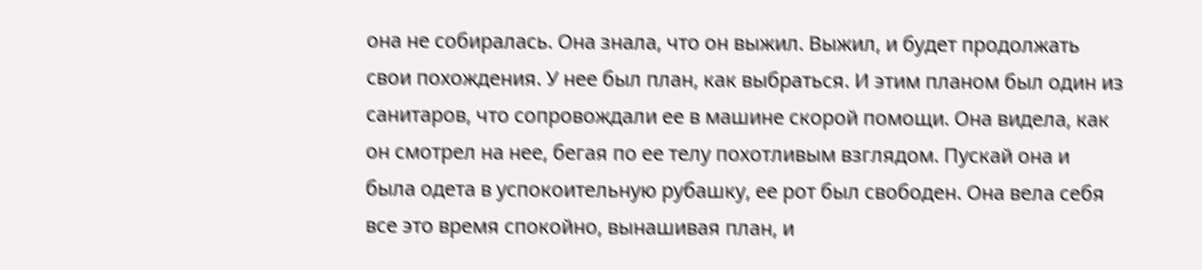она не собиралась. Она знала, что он выжил. Выжил, и будет продолжать свои похождения. У нее был план, как выбраться. И этим планом был один из санитаров, что сопровождали ее в машине скорой помощи. Она видела, как он смотрел на нее, бегая по ее телу похотливым взглядом. Пускай она и была одета в успокоительную рубашку, ее рот был свободен. Она вела себя все это время спокойно, вынашивая план, и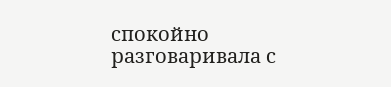спокойно разговаривала с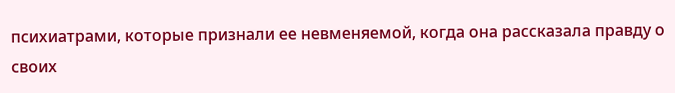психиатрами, которые признали ее невменяемой, когда она рассказала правду о своих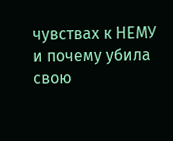чувствах к НЕМУ и почему убила свою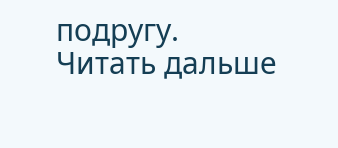подругу.
Читать дальше